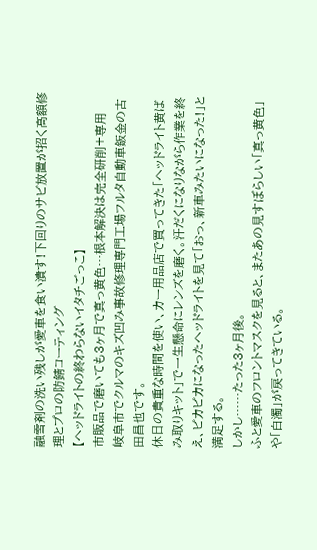融雪剤の洗い残しが愛車を食い潰す!下回りのサビ放置が招く高額修理とプロの防錆コーティング
【ヘッドライトの終わらないイタチごっこ】
市販品で磨いても3ヶ月で真っ黄色…根本解決は完全研削+専用
岐阜市でクルマのキズ凹み事故修理専門工場フルタ自動車鈑金の古田昌也です。
休日の貴重な時間を使い、カー用品店で買ってきた「ヘッドライト黄ばみ取りキット」で一生懸命にレンズを磨く。汗だくになりながら作業を終え、ピカピカになったヘッドライトを見て「おっ、新車みたいになった!」と満足する。
しかし……たった3ヶ月後。
ふと愛車のフロントマスクを見ると、またあの見すぼらしい「真っ黄色」や「白濁」が戻ってきている。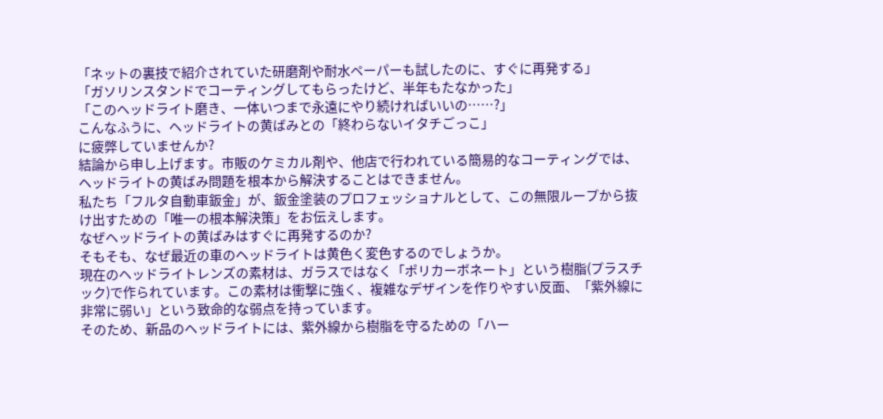「ネットの裏技で紹介されていた研磨剤や耐水ペーパーも試したのに、すぐに再発する」
「ガソリンスタンドでコーティングしてもらったけど、半年もたなかった」
「このヘッドライト磨き、一体いつまで永遠にやり続ければいいの……?」
こんなふうに、ヘッドライトの黄ばみとの「終わらないイタチごっこ」
に疲弊していませんか?
結論から申し上げます。市販のケミカル剤や、他店で行われている簡易的なコーティングでは、ヘッドライトの黄ばみ問題を根本から解決することはできません。
私たち「フルタ自動車鈑金」が、鈑金塗装のプロフェッショナルとして、この無限ループから抜け出すための「唯一の根本解決策」をお伝えします。
なぜヘッドライトの黄ばみはすぐに再発するのか?
そもそも、なぜ最近の車のヘッドライトは黄色く変色するのでしょうか。
現在のヘッドライトレンズの素材は、ガラスではなく「ポリカーボネート」という樹脂(プラスチック)で作られています。この素材は衝撃に強く、複雑なデザインを作りやすい反面、「紫外線に非常に弱い」という致命的な弱点を持っています。
そのため、新品のヘッドライトには、紫外線から樹脂を守るための「ハー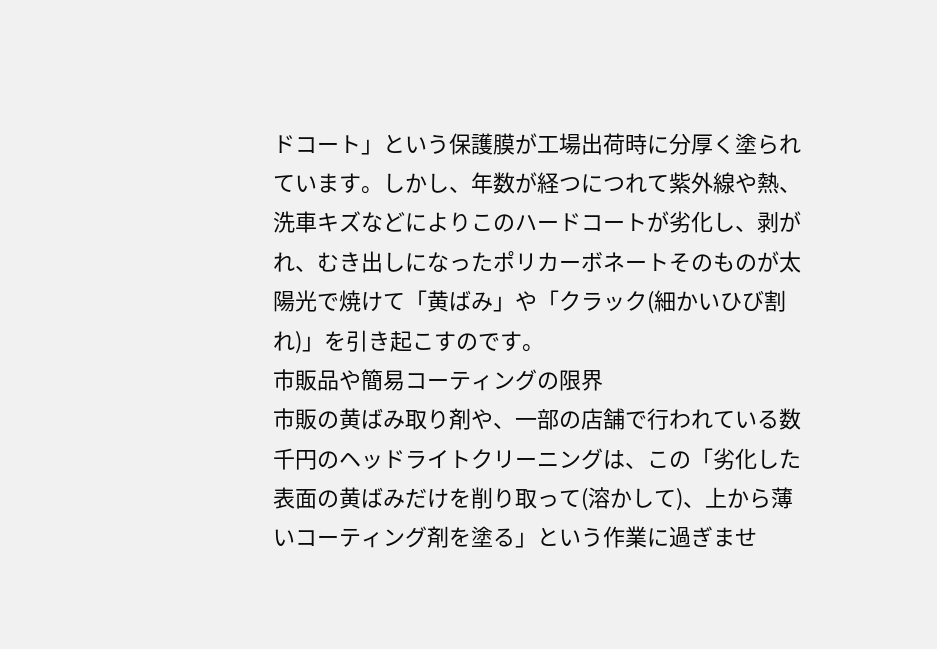ドコート」という保護膜が工場出荷時に分厚く塗られています。しかし、年数が経つにつれて紫外線や熱、洗車キズなどによりこのハードコートが劣化し、剥がれ、むき出しになったポリカーボネートそのものが太陽光で焼けて「黄ばみ」や「クラック(細かいひび割れ)」を引き起こすのです。
市販品や簡易コーティングの限界
市販の黄ばみ取り剤や、一部の店舗で行われている数千円のヘッドライトクリーニングは、この「劣化した表面の黄ばみだけを削り取って(溶かして)、上から薄いコーティング剤を塗る」という作業に過ぎませ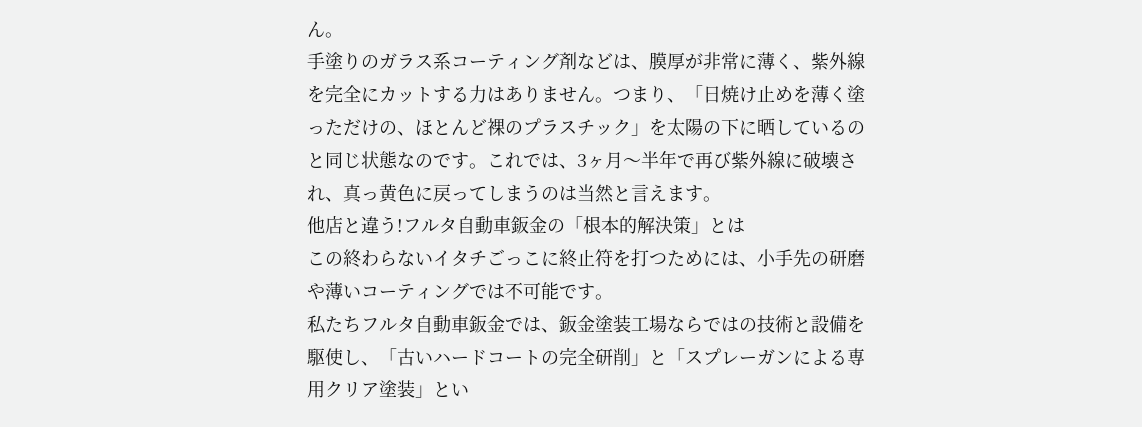ん。
手塗りのガラス系コーティング剤などは、膜厚が非常に薄く、紫外線を完全にカットする力はありません。つまり、「日焼け止めを薄く塗っただけの、ほとんど裸のプラスチック」を太陽の下に晒しているのと同じ状態なのです。これでは、3ヶ月〜半年で再び紫外線に破壊され、真っ黄色に戻ってしまうのは当然と言えます。
他店と違う!フルタ自動車鈑金の「根本的解決策」とは
この終わらないイタチごっこに終止符を打つためには、小手先の研磨や薄いコーティングでは不可能です。
私たちフルタ自動車鈑金では、鈑金塗装工場ならではの技術と設備を駆使し、「古いハードコートの完全研削」と「スプレーガンによる専用クリア塗装」とい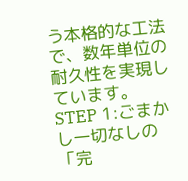う本格的な工法で、数年単位の耐久性を実現しています。
STEP 1:ごまかし一切なしの「完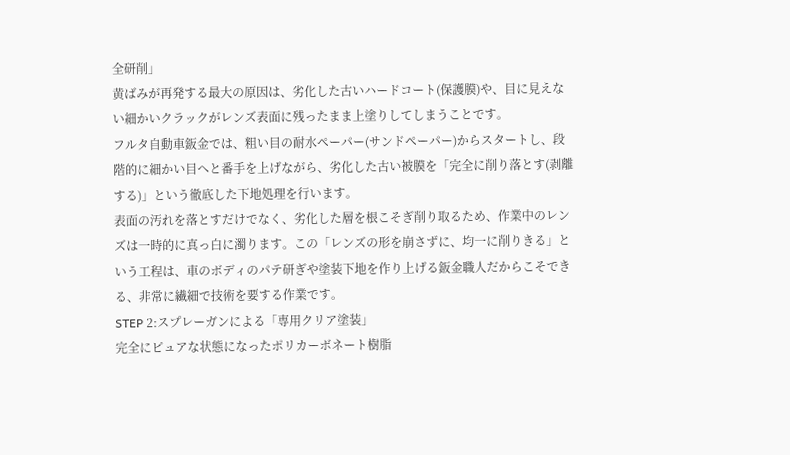全研削」
黄ばみが再発する最大の原因は、劣化した古いハードコート(保護膜)や、目に見えない細かいクラックがレンズ表面に残ったまま上塗りしてしまうことです。
フルタ自動車鈑金では、粗い目の耐水ペーパー(サンドペーパー)からスタートし、段階的に細かい目へと番手を上げながら、劣化した古い被膜を「完全に削り落とす(剥離する)」という徹底した下地処理を行います。
表面の汚れを落とすだけでなく、劣化した層を根こそぎ削り取るため、作業中のレンズは一時的に真っ白に濁ります。この「レンズの形を崩さずに、均一に削りきる」という工程は、車のボディのパテ研ぎや塗装下地を作り上げる鈑金職人だからこそできる、非常に繊細で技術を要する作業です。
STEP 2:スプレーガンによる「専用クリア塗装」
完全にピュアな状態になったポリカーボネート樹脂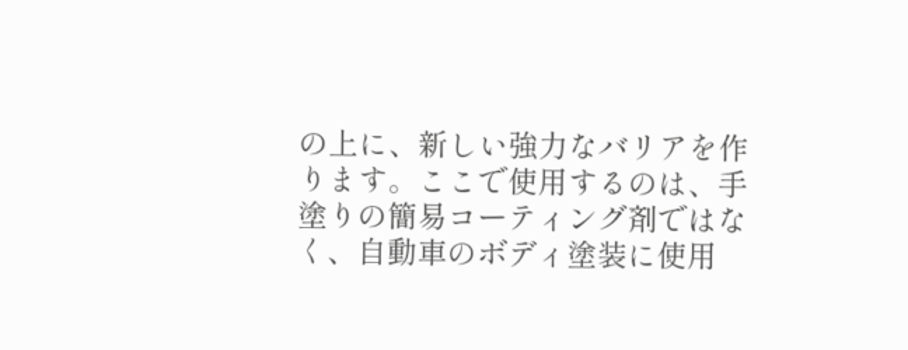の上に、新しい強力なバリアを作ります。ここで使用するのは、手塗りの簡易コーティング剤ではなく、自動車のボディ塗装に使用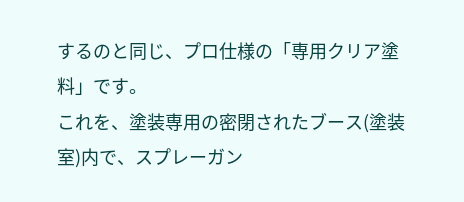するのと同じ、プロ仕様の「専用クリア塗料」です。
これを、塗装専用の密閉されたブース(塗装室)内で、スプレーガン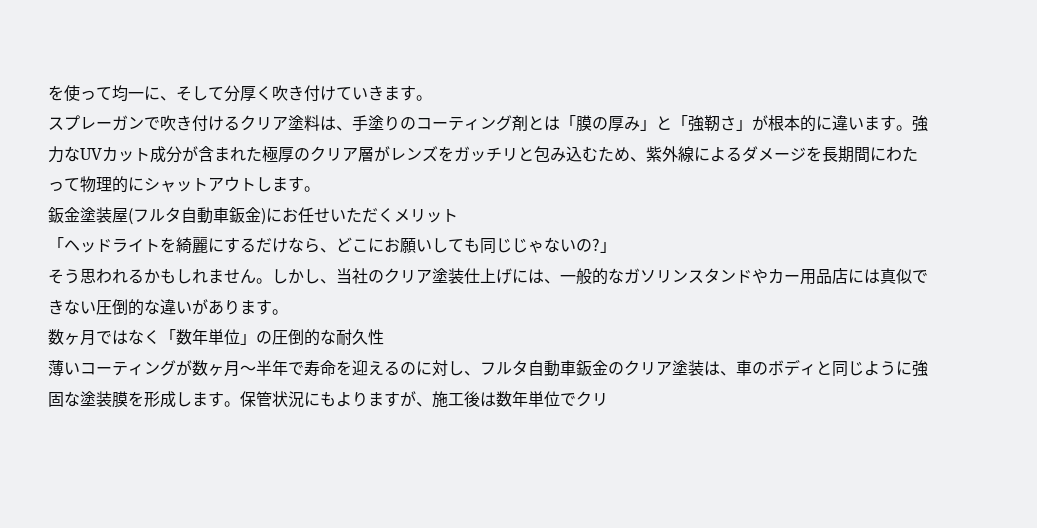を使って均一に、そして分厚く吹き付けていきます。
スプレーガンで吹き付けるクリア塗料は、手塗りのコーティング剤とは「膜の厚み」と「強靭さ」が根本的に違います。強力なUVカット成分が含まれた極厚のクリア層がレンズをガッチリと包み込むため、紫外線によるダメージを長期間にわたって物理的にシャットアウトします。
鈑金塗装屋(フルタ自動車鈑金)にお任せいただくメリット
「ヘッドライトを綺麗にするだけなら、どこにお願いしても同じじゃないの?」
そう思われるかもしれません。しかし、当社のクリア塗装仕上げには、一般的なガソリンスタンドやカー用品店には真似できない圧倒的な違いがあります。
数ヶ月ではなく「数年単位」の圧倒的な耐久性
薄いコーティングが数ヶ月〜半年で寿命を迎えるのに対し、フルタ自動車鈑金のクリア塗装は、車のボディと同じように強固な塗装膜を形成します。保管状況にもよりますが、施工後は数年単位でクリ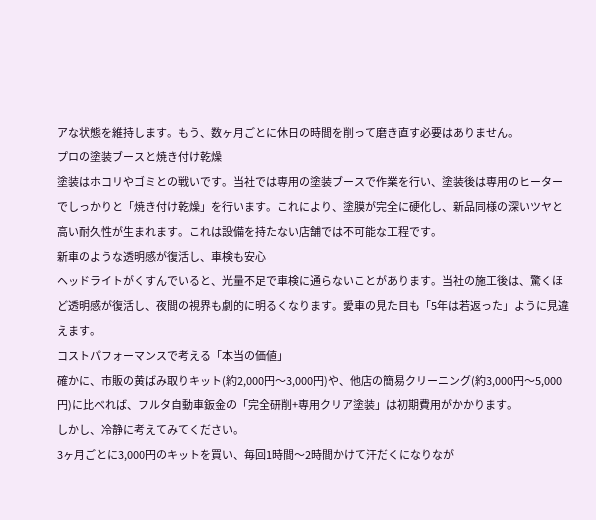アな状態を維持します。もう、数ヶ月ごとに休日の時間を削って磨き直す必要はありません。
プロの塗装ブースと焼き付け乾燥
塗装はホコリやゴミとの戦いです。当社では専用の塗装ブースで作業を行い、塗装後は専用のヒーターでしっかりと「焼き付け乾燥」を行います。これにより、塗膜が完全に硬化し、新品同様の深いツヤと高い耐久性が生まれます。これは設備を持たない店舗では不可能な工程です。
新車のような透明感が復活し、車検も安心
ヘッドライトがくすんでいると、光量不足で車検に通らないことがあります。当社の施工後は、驚くほど透明感が復活し、夜間の視界も劇的に明るくなります。愛車の見た目も「5年は若返った」ように見違えます。
コストパフォーマンスで考える「本当の価値」
確かに、市販の黄ばみ取りキット(約2,000円〜3,000円)や、他店の簡易クリーニング(約3,000円〜5,000円)に比べれば、フルタ自動車鈑金の「完全研削+専用クリア塗装」は初期費用がかかります。
しかし、冷静に考えてみてください。
3ヶ月ごとに3,000円のキットを買い、毎回1時間〜2時間かけて汗だくになりなが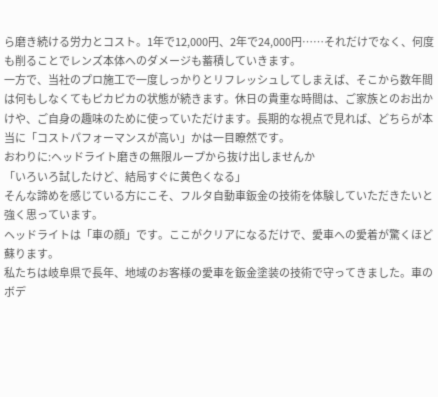ら磨き続ける労力とコスト。1年で12,000円、2年で24,000円……それだけでなく、何度も削ることでレンズ本体へのダメージも蓄積していきます。
一方で、当社のプロ施工で一度しっかりとリフレッシュしてしまえば、そこから数年間は何もしなくてもピカピカの状態が続きます。休日の貴重な時間は、ご家族とのお出かけや、ご自身の趣味のために使っていただけます。長期的な視点で見れば、どちらが本当に「コストパフォーマンスが高い」かは一目瞭然です。
おわりに:ヘッドライト磨きの無限ループから抜け出しませんか
「いろいろ試したけど、結局すぐに黄色くなる」
そんな諦めを感じている方にこそ、フルタ自動車鈑金の技術を体験していただきたいと強く思っています。
ヘッドライトは「車の顔」です。ここがクリアになるだけで、愛車への愛着が驚くほど蘇ります。
私たちは岐阜県で長年、地域のお客様の愛車を鈑金塗装の技術で守ってきました。車のボデ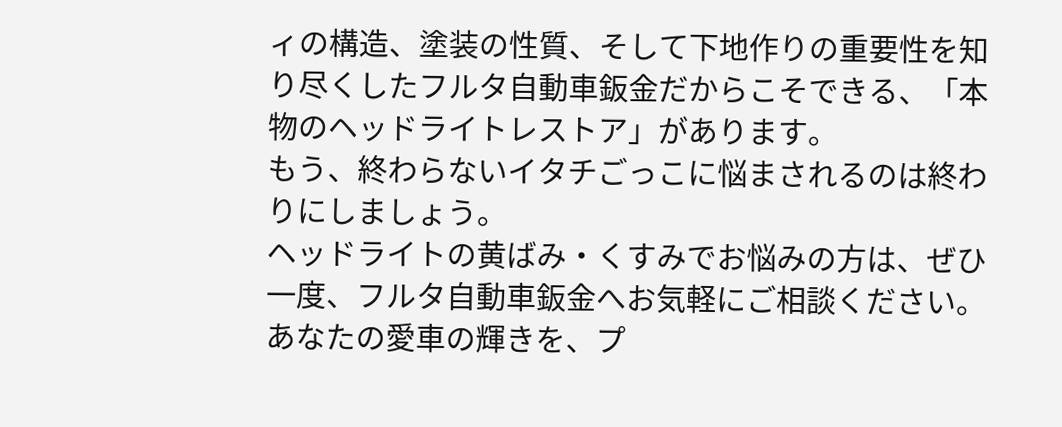ィの構造、塗装の性質、そして下地作りの重要性を知り尽くしたフルタ自動車鈑金だからこそできる、「本物のヘッドライトレストア」があります。
もう、終わらないイタチごっこに悩まされるのは終わりにしましょう。
ヘッドライトの黄ばみ・くすみでお悩みの方は、ぜひ一度、フルタ自動車鈑金へお気軽にご相談ください。あなたの愛車の輝きを、プ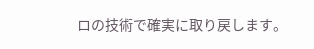ロの技術で確実に取り戻します。